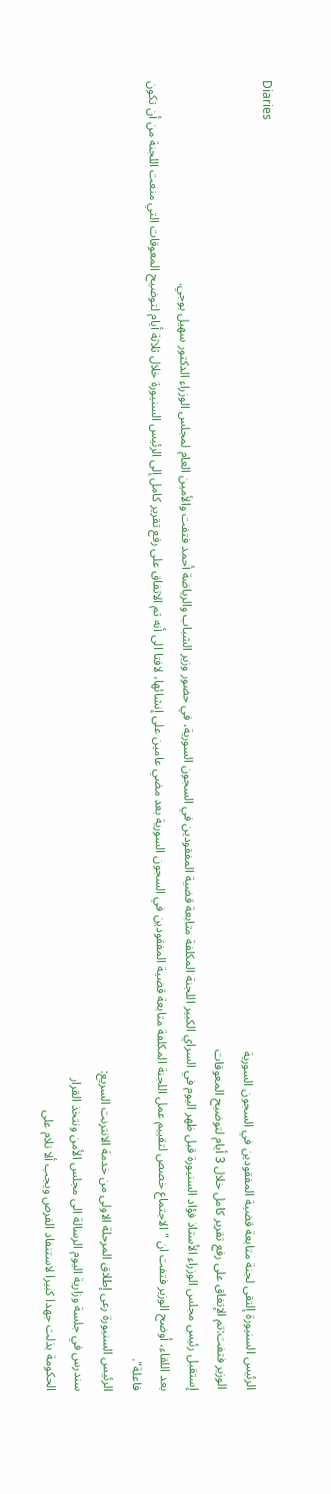Diaries
الرئيس السنيورة إلتقى لجنة متابعة قضية المفقودين في السجون السورية
الوزير فتفت:تم الإتفاق على رفع تقرير كامل خلال 3 أيام لتوضيح المعوقات
إستقبل رئيس مجلس الوزراء الأستاذ فؤاد السنيورة قبل ظهر اليوم في السراي الكبير اللجنة المكلفة متابعة قضية المفقودين في السجون السورية، في حضور وزير الشباب والرياضة أحمد فتفت والأمين العام لمجلس الوزراء الدكتور سهيل بوجي.
بعد اللقاء، أوضح الوزير فتفت ان "الاجتماع خصص لتقييم عمل اللجنة المكلفة متابعة قضية المفقودين في السجون السورية بعد مضي عامين على إنشائها، لافتا الى أنه تم الاتفاق على رفع تقرير كامل إلى الرئيس السنيورة خلال ثلاثة أيام لتوضيح المعوقات التي منعت اللجنة من أن تكون فاعلة".
الرئيس السنيورة رعى إطلاق المرحلة الاولى من خدمة الانترنت السريع:
سندرس في جلسة وزارية اليوم الرسالة الى مجلس الأمن ونتخذ القرار
الحكومة بذلت جهدا كبيرا لاستنفاد الفرص ويجب ألا تلام على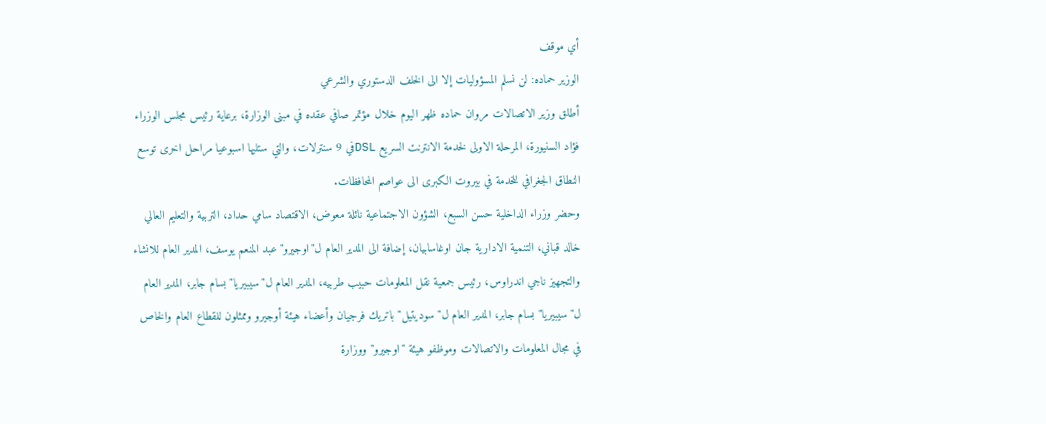أي موقف
الوزير حماده: لن نسلم المسؤوليات إلا الى الخلف الدستوري والشرعي
أطلق وزير الاتصالات مروان حماده ظهر اليوم خلال مؤتمر صافي عقده في مبنى الوزارة، برعاية رئيس مجلس الوزراء فؤاد السنيورة، المرحلة الاولى لخدمة الانترنت السريع DSLفي 9 سنترلات، والتي ستليها اسبوعيا مراحل اخرى توسع النطاق الجغرافي للخدمة في بيروت الكبرى الى عواصم المحافظات.
وحضر وزراء الداخلية حسن السبع، الشؤون الاجتماعية نائلة معوض، الاقتصاد سامي حداد، التربية والتعليم العالي خالد قباني، التنمية الادارية جان اوغاسابيان، إضافة الى المدير العام ل"اوجيرو" عبد المنعم يوسف، المدير العام للانشاء والتجهيز ناجي اندراوس، رئيس جمعية نقل المعلومات حبيب طربيه، المدير العام ل"سيبيريا" بسام جابر، المدير العام ل"سيبيريا" بسام جابر، المدير العام ل"سوديتيل" باتريك فرجيان وأعضاء هيئة أوجيرو وممثلون للقطاع العام والخاص في مجال المعلومات والاتصالات وموظفو هيئة "اوجيرو" ووزارة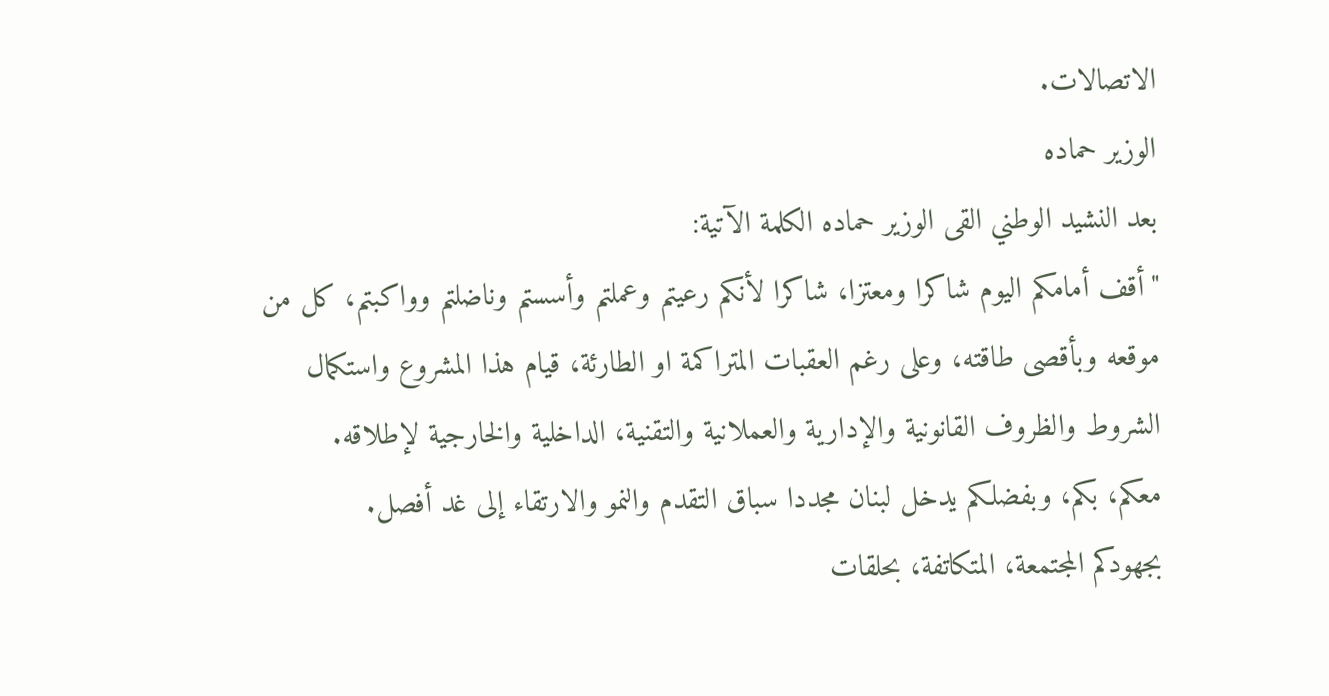الاتصالات.
الوزير حماده
بعد النشيد الوطني القى الوزير حماده الكلمة الآتية:
"أقف أمامكم اليوم شاكرا ومعتزا، شاكرا لأنكم رعيتم وعملتم وأسستم وناضلتم وواكبتم، كل من موقعه وبأقصى طاقته، وعلى رغم العقبات المتراكمة او الطارئة، قيام هذا المشروع واستكمال الشروط والظروف القانونية والإدارية والعملانية والتقنية، الداخلية والخارجية لإطلاقه.
معكم، بكم، وبفضلكم يدخل لبنان مجددا سباق التقدم والنمو والارتقاء إلى غد أفصل.
بجهودكم المجتمعة، المتكاتفة، بحلقات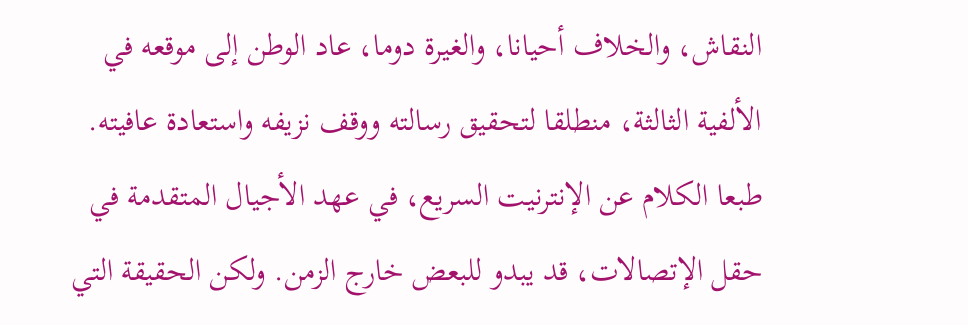النقاش، والخلاف أحيانا، والغيرة دوما، عاد الوطن إلى موقعه في الألفية الثالثة، منطلقا لتحقيق رسالته ووقف نزيفه واستعادة عافيته.
طبعا الكلام عن الإنترنيت السريع، في عهد الأجيال المتقدمة في حقل الإتصالات، قد يبدو للبعض خارج الزمن. ولكن الحقيقة التي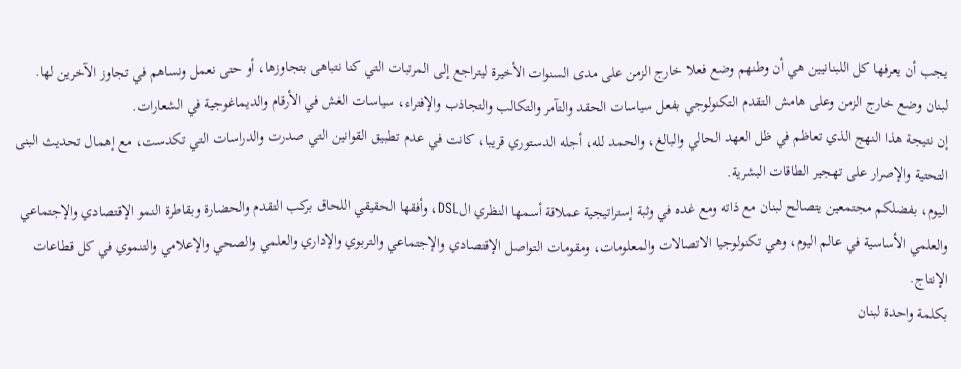يجب أن يعرفها كل اللبنانيين هي أن وطنهم وضع فعلا خارج الزمن على مدى السنوات الأخيرة ليتراجع إلى المرتبات التي كنا نتباهى بتجاوزها، أو حتى نعمل ونساهم في تجاوز الآخرين لها.
لبنان وضع خارج الزمن وعلى هامش التقدم التكنولوجي بفعل سياسات الحقد والتآمر والتكالب والتجاذب والإفتراء، سياسات الغش في الأرقام والديماغوجية في الشعارات.
إن نتيجة هذا النهج الذي تعاظم في ظل العهد الحالي والبالغ، والحمد لله، أجله الدستوري قريبا، كانت في عدم تطبيق القوانين التي صدرت والدراسات التي تكدست، مع إهمال تحديث البنى التحتية والإصرار على تهجير الطاقات البشرية.
اليوم، بفضلكم مجتمعين يتصالح لبنان مع ذاته ومع غده في وثبة إستراتيجية عملاقة أسمها النظري الDSL، وأفقها الحقيقي اللحاق بركب التقدم والحضارة وبقاطرة النمو الإقتصادي والإجتماعي والعلمي الأساسية في عالم اليوم، وهي تكنولوجيا الاتصالات والمعلومات، ومقومات التواصل الإقتصادي والإجتماعي والتربوي والإداري والعلمي والصحي والإعلامي والتنموي في كل قطاعات الإنتاج.
بكلمة واحدة لبنان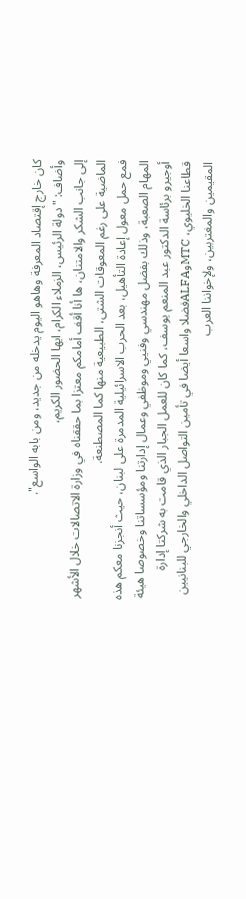كان خارج إقتصاد المعرفة وهاهو اليوم يدخله من جديد، ومن بابه الواسع".
وأضاف: "دولة الرئيس، الزملاء الكرام، ايها الحضور الكريم،
إلى جانب الشكر والامتنان، ها أنا أقف أمامكم معتزا بما حققناه في وزارة الاتصالات خلال الأشهر الماضية على رغم المعوقات الشتى، الطبيعية منها كما المصطنعة.
فمع حمل معول إعادة التأهيل، بعد الحرب الاسرائيلية المدمرة على لبنان، حيث أنجزنا معكم هذه المهام الصعبة، وذلك بفضل مهندسي وفنيي وموظفي وعمال إدارتنا ومؤسساتنا وخصوصا هيئة أوجيرو برئاسة الدكتور عبد المنعم يوسف، كما كان للعمل الجبار الذي قامت به شركتا إدارة قطاعنا الخليوي، MTCوALFAفضلا واسعا أيضا في تأمين التواصل الداخلي والخارجي للبنانيين المقيمين والمغتربين، ولإخواننا العرب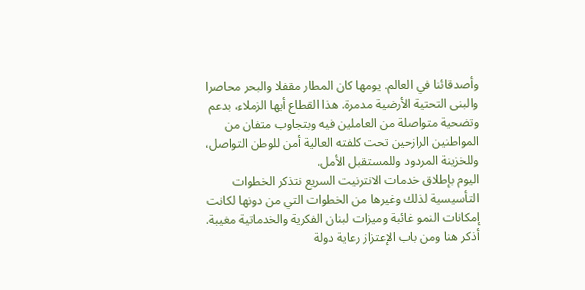وأصدقائنا في العالم. يومها كان المطار مقفلا والبحر محاصرا والبنى التحتية الأرضية مدمرة. هذا القطاع أيها الزملاء، بدعم وتضحية متواصلة من العاملين فيه وبتجاوب متفان من المواطنين الرازحين تحت كلفته العالية أمن للوطن التواصل، وللخزينة المردود وللمستقبل الأمل.
اليوم بإطلاق خدمات الانترنيت السريع نتذكر الخطوات التأسيسية لذلك وغيرها من الخطوات التي من دونها لكانت إمكانات النمو غائبة وميزات لبنان الفكرية والخدماتية مغيبة. أذكر هنا ومن باب الإعتزاز رعاية دولة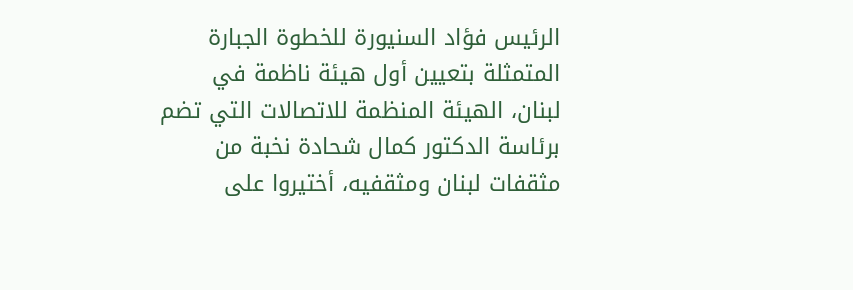الرئيس فؤاد السنيورة للخطوة الجبارة المتمثلة بتعيين أول هيئة ناظمة في لبنان، الهيئة المنظمة للاتصالات التي تضم برئاسة الدكتور كمال شحادة نخبة من مثقفات لبنان ومثقفيه، أختيروا على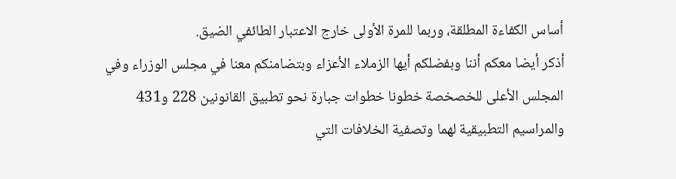أساس الكفاءة المطلقة، وربما للمرة الأولى خارج الاعتبار الطائفي الضيق.
أذكر أيضا معكم أننا وبفضلكم أيها الزملاء الأعزاء وبتضامنكم معنا في مجلس الوزراء وفي المجلس الأعلى للخصخصة خطونا خطوات جبارة نحو تطبيق القانونين 228 و431 والمراسيم التطبيقية لهما وتصفية الخلافات التي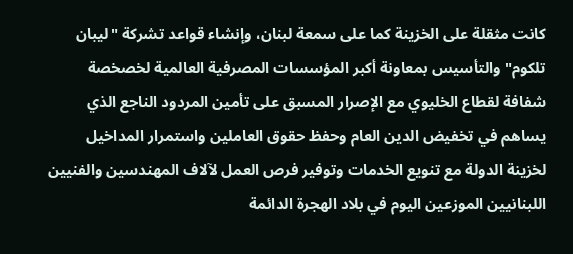كانت مثقلة على الخزينة كما على سمعة لبنان، وإنشاء قواعد تشركة "ليبان تلكوم" والتأسيس بمعاونة أكبر المؤسسات المصرفية العالمية لخصخصة شفافة لقطاع الخليوي مع الإصرار المسبق على تأمين المردود الناجع الذي يساهم في تخفيض الدين العام وحفظ حقوق العاملين واستمرار المداخيل لخزينة الدولة مع تنويع الخدمات وتوفير فرص العمل لآلاف المهندسين والفنيين اللبنانيين الموزعين اليوم في بلاد الهجرة الدائمة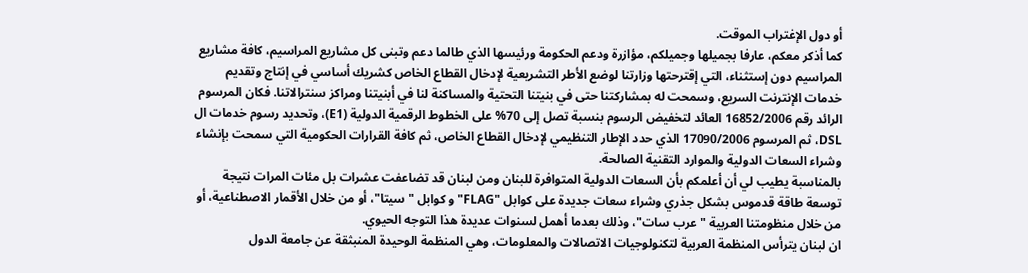أو دول الإغتراب الموقت.
كما أذكر معكم، عارفا بجميلها وجميلكم، مؤازرة ودعم الحكومة ورئيسها الذي طالما دعم وتبنى كل مشاريع المراسيم، كافة مشاريع المراسيم دون إستثناء، التي إقترحتها وزارتنا لوضع الأطر التشريعية لإدخال القطاع الخاص كشريك أساسي في إنتاج وتقديم خدمات الإنترنت السريع، وسمحت له بمشاركتنا حتى في بنيتنا التحتية والمساكنة لنا في أبنيتنا ومراكز سنترالاتنا. فكان المرسوم الرائد رقم 16852/2006 العائد لتخفيض الرسوم بنسبة تصل إلى 70% على الخطوط الرقمية الدولية (E1)، وتحديد رسوم خدمات ال DSL، ثم المرسوم 17090/2006 الذي حدد الإطار التنظيمي لإدخال القطاع الخاص، ثم كافة القرارات الحكومية التي سمحت بإنشاء وشراء السعات الدولية والموارد التقنية الصالحة.
بالمناسبة يطيب لي أن أعلمكم بأن السعات الدولية المتوافرة للبنان ومن لبنان قد تضاعفت عشرات بل مئات المرات نتيجة توسعة طاقة قدموس بشكل جذري وشراء سعات جديدة على كوابل "FLAG" و كوابل "سيتا"، أو من خلال الأقمار الاصطناعية، أو من خلال منظومتنا العربية "عرب سات"، وذلك بعدما أهمل لسنوات عديدة هذا التوجه الحيوي.
ان لبنان يترأس المنظمة العربية لتكنولوجيات الاتصالات والمعلومات، وهي المنظمة الوحيدة المنبثقة عن جامعة الدول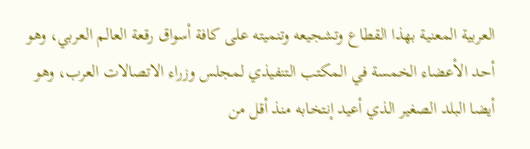العربية المعنية بهذا القطاع وتشجيعه وتنميته على كافة أسواق رقعة العالم العربي، وهو أحد الأعضاء الخمسة في المكتب التنفيذي لمجلس وزراء الاتصالات العرب، وهو أيضا البلد الصغير الذي أعيد إنتخابه منذ أقل من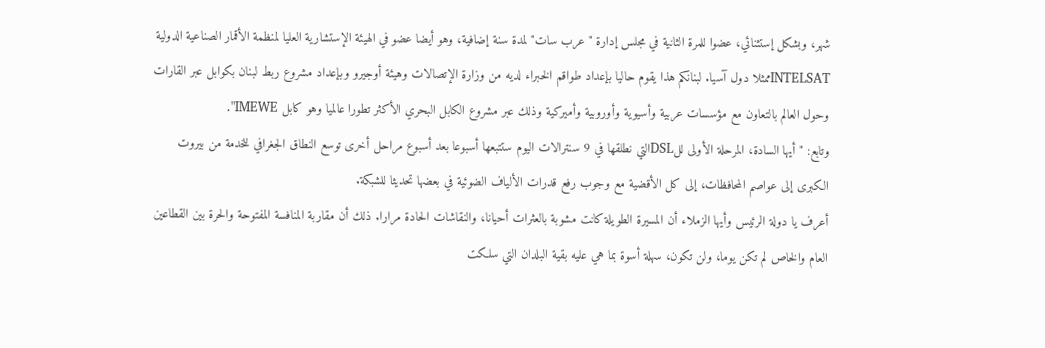شهر، وبشكل إستثنائي، عضوا للمرة الثانية في مجلس إدارة "عرب سات" لمدة سنة إضافية، وهو أيضا عضو في الهيئة الإستشارية العليا لمنظمة الأقمار الصناعية الدولية INTELSATممثلا دول آسيا. لبنانكم هذا يقوم حاليا بإعداد طواقم الخبراء لديه من وزارة الإتصالات وهيئة أوجيرو وبإعداد مشروع ربط لبنان بكوابل عبر القارات وحول العالم بالتعاون مع مؤسسات عربية وأسيوية وأوروبية وأميركية وذلك عبر مشروع الكابل البحري الأكثر تطورا عالميا وهو كابل IMEWE".
وتابع: "أيها السادة، المرحلة الأولى للDSLالتي نطلقها في 9 سنترالات اليوم ستتبعها أسبوعا بعد أسبوع مراحل أخرى توسع النطاق الجغرافي للخدمة من بيروت الكبرى إلى عواصم المحافظات، إلى كل الأقضية مع وجوب رفع قدرات الألياف الضوئية في بعضها تحديثا للشبكة.
أعرف يا دولة الرئيس وأيها الزملاء أن المسيرة الطويلة كانت مشوبة بالعثرات أحيانا، والنقاشات الحادة مرارا. ذلك أن مقاربة المنافسة المفتوحة والحرة بين القطاعين العام والخاص لم تكن يوما، ولن تكون، سهلة أسوة بما هي عليه بقية البلدان التي سلكت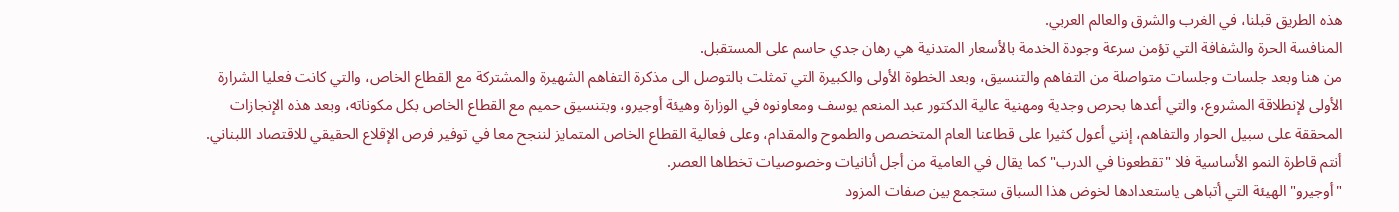هذه الطريق قبلنا، في الغرب والشرق والعالم العربي.
المنافسة الحرة والشفافة التي تؤمن سرعة وجودة الخدمة بالأسعار المتدنية هي رهان جدي حاسم على المستقبل.
من هنا وبعد جلسات وجلسات متواصلة من التفاهم والتنسيق، وبعد الخطوة الأولى والكبيرة التي تمثلت بالتوصل الى مذكرة التفاهم الشهيرة والمشتركة مع القطاع الخاص، والتي كانت فعليا الشرارة الأولى لإنطلاقة المشروع، والتي أعدها بحرص وجدية ومهنية عالية الدكتور عبد المنعم يوسف ومعاونوه في الوزارة وهيئة أوجيرو، وبتنسيق حميم مع القطاع الخاص بكل مكوناته، وبعد هذه الإنجازات المحققة على سبيل الحوار والتفاهم، إنني أعول كثيرا على قطاعنا العام المتخصص والطموح والمقدام، وعلى فعالية القطاع الخاص المتمايز لننجح معا في توفير فرص الإقلاع الحقيقي للاقتصاد اللبناني.
أنتم قاطرة النمو الأساسية فلا "تقطعونا في الدرب" كما يقال في العامية من أجل أنانيات وخصوصيات تخطاها العصر.
"أوجيرو" الهيئة التي أتباهى ياستعدادها لخوض هذا السباق ستجمع بين صفات المزود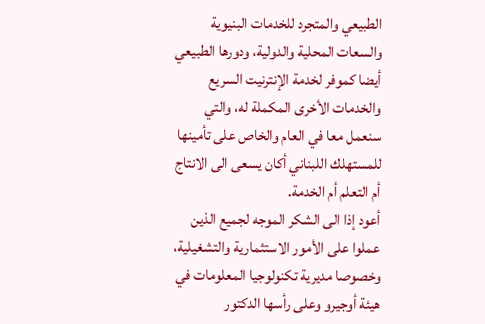الطبيعي والمتجرد للخدمات البنيوية والسعات المحلية والدولية، ودورها الطبيعي أيضا كموفر لخدمة الإنترنيت السريع والخدمات الأخرى المكملة له، والتي سنعمل معا في العام والخاص على تأمينها للمستهلك اللبناني أكان يسعى الى الانتاج أم التعلم أم الخدمة.
أعود إذا الى الشكر الموجه لجميع الذين عملوا على الأمور الاستثمارية والتشغيلية، وخصوصا مديرية تكنولوجيا المعلومات في هيئة أوجيرو وعلى رأسها الدكتور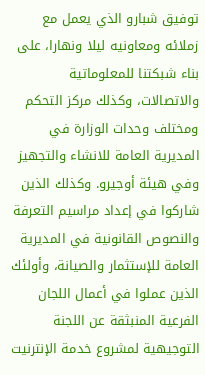توفيق شبارو الذي يعمل مع زملائه ومعاونيه ليلا ونهارا، على بناء شبكتنا للمعلوماتية والاتصالات، وكذلك مركز التحكم ومختلف وحدات الوزارة في المديرية العامة للانشاء والتجهيز وفي هيئة أوجيرو. وكذلك الذين شاركوا في إعداد مراسيم التعرفة والنصوص القانونية في المديرية العامة للإستثمار والصيانة، وأولئك الذين عملوا في أعمال اللجان الفرعية المنبثقة عن اللجنة التوجيهية لمشروع خدمة الإنترنيت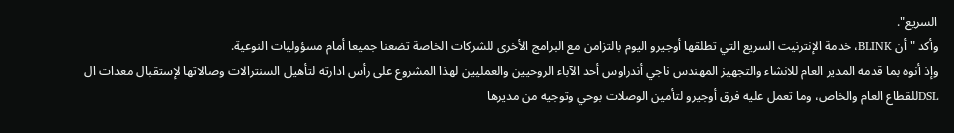السريع".
وأكد "أن BLINK، خدمة الإنترنيت السريع التي تطلقها أوجيرو اليوم بالتزامن مع البرامج الأخرى للشركات الخاصة تضعنا جميعا أمام مسؤوليات النوعية.
وإذ أنوه بما قدمه المدير العام للانشاء والتجهيز المهندس ناجي أندراوس أحد الآباء الروحيين والعمليين لهذا المشروع على رأس ادارته لتأهيل السنترالات وصالاتها لإستقبال معدات ال DSLللقطاع العام والخاص، وما تعمل عليه فرق أوجيرو لتأمين الوصلات بوحي وتوجيه من مديرها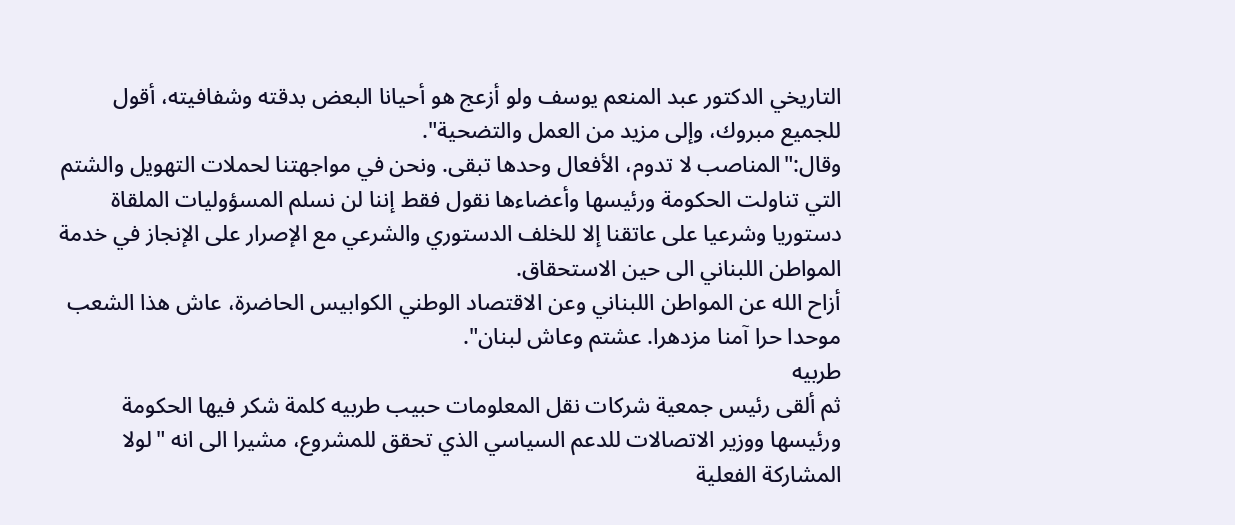التاريخي الدكتور عبد المنعم يوسف ولو أزعج هو أحيانا البعض بدقته وشفافيته، أقول للجميع مبروك، وإلى مزيد من العمل والتضحية".
وقال:"المناصب لا تدوم، الأفعال وحدها تبقى. ونحن في مواجهتنا لحملات التهويل والشتم التي تناولت الحكومة ورئيسها وأعضاءها نقول فقط إننا لن نسلم المسؤوليات الملقاة دستوريا وشرعيا على عاتقنا إلا للخلف الدستوري والشرعي مع الإصرار على الإنجاز في خدمة المواطن اللبناني الى حين الاستحقاق.
أزاح الله عن المواطن اللبناني وعن الاقتصاد الوطني الكوابيس الحاضرة، عاش هذا الشعب موحدا حرا آمنا مزدهرا. عشتم وعاش لبنان".
طربيه
ثم ألقى رئيس جمعية شركات نقل المعلومات حبيب طربيه كلمة شكر فيها الحكومة ورئيسها ووزير الاتصالات للدعم السياسي الذي تحقق للمشروع، مشيرا الى انه "لولا المشاركة الفعلية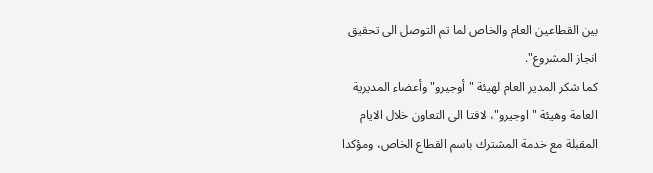بين القطاعين العام والخاص لما تم التوصل الى تحقيق انجاز المشروع".
كما شكر المدير العام لهيئة "أوجيرو" وأعضاء المديرية العامة وهيئة "اوجيرو"، لافتا الى التعاون خلال الايام المقبلة مع خدمة المشترك باسم القطاع الخاص، ومؤكدا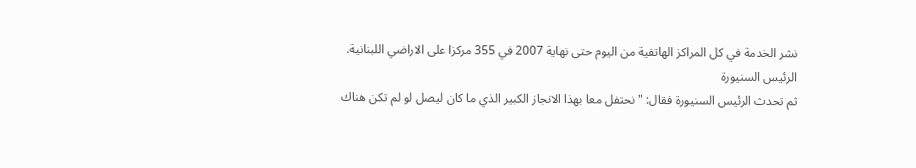نشر الخدمة في كل المراكز الهاتفية من اليوم حتى نهاية 2007 في 355 مركزا على الاراضي اللبنانية.
الرئيس السنيورة
ثم تحدث الرئيس السنيورة فقال: "نحتفل معا بهذا الانجاز الكبير الذي ما كان ليصل لو لم تكن هناك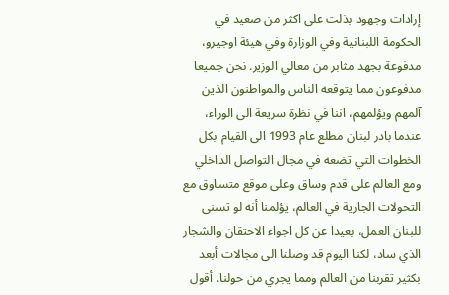إرادات وجهود بذلت على اكثر من صعيد في الحكومة اللبنانية وفي الوزارة وفي هيئة اوجيرو، مدفوعة بجهد مثابر من معالي الوزير. نحن جميعا مدفوعون مما يتوقعه الناس والمواطنون الذين آلمهم ويؤلمهم، اننا في نظرة سريعة الى الوراء، عندما بادر لبنان مطلع عام 1993 الى القيام بكل الخطوات التي تضعه في مجال التواصل الداخلي ومع العالم على قدم وساق وعلى موقع متساوق مع التحولات الجارية في العالم، يؤلمنا أنه لو تسنى للبنان العمل، بعيدا عن كل اجواء الاحتقان والشجار الذي ساد، لكنا اليوم قد وصلنا الى مجالات أبعد بكثير تقربنا من العالم ومما يجري من حولنا. أقول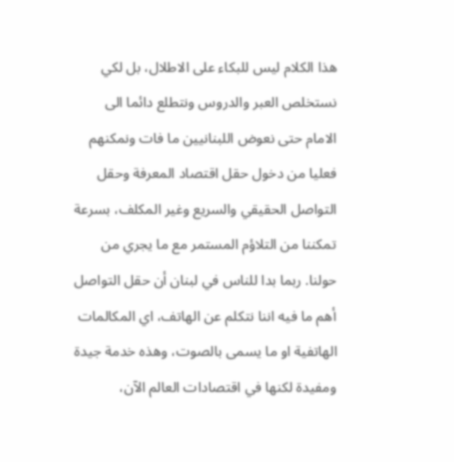هذا الكلام ليس للبكاء على الاطلال، بل لكي نستخلص العبر والدروس ونتطلع دائما الى الامام حتى نعوض اللبنانيين ما فات ونمكنهم فعليا من دخول حقل اقتصاد المعرفة وحقل التواصل الحقيقي والسريع وغير المكلف، بسرعة تمكننا من التلاؤم المستمر مع ما يجري من حولنا. ربما بدا للناس في لبنان أن حقل التواصل أهم ما فيه اننا نتكلم عن الهاتف، اي المكالمات الهاتفية او ما يسمى بالصوت، وهذه خدمة جيدة ومفيدة لكنها في اقتصادات العالم الآن،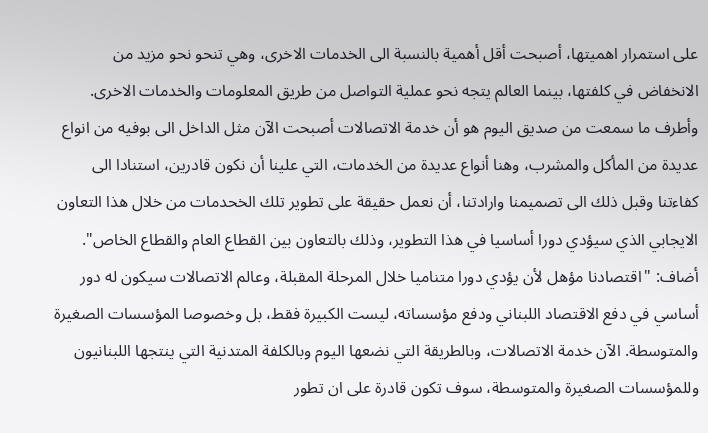على استمرار اهميتها، أصبحت أقل أهمية بالنسبة الى الخدمات الاخرى، وهي تنحو نحو مزيد من الانخفاض في كلفتها، بينما العالم يتجه نحو عملية التواصل من طريق المعلومات والخدمات الاخرى. وأطرف ما سمعت من صديق اليوم هو أن خدمة الاتصالات أصبحت الآن مثل الداخل الى بوفيه من انواع عديدة من المأكل والمشرب، وهنا أنواع عديدة من الخدمات، التي علينا أن نكون قادرين، استنادا الى كفاءتنا وقبل ذلك الى تصميمنا وارادتنا، أن نعمل حقيقة على تطوير تلك الخحدمات من خلال هذا التعاون الايجابي الذي سيؤدي دورا أساسيا في هذا التطوير، وذلك بالتعاون بين القطاع العام والقطاع الخاص".
أضاف: "اقتصادنا مؤهل لأن يؤدي دورا متناميا خلال المرحلة المقبلة، وعالم الاتصالات سيكون له دور أساسي في دفع الاقتصاد اللبناني ودفع مؤسساته، ليست الكبيرة فقط، بل وخصوصا المؤسسات الصغيرة والمتوسطة. الآن خدمة الاتصالات، وبالطريقة التي نضعها اليوم وبالكلفة المتدنية التي ينتجها اللبنانيون وللمؤسسات الصغيرة والمتوسطة، سوف تكون قادرة على ان تطور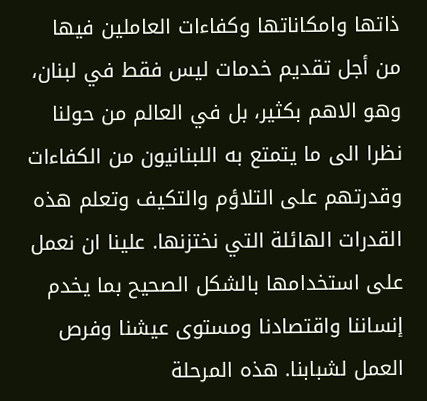ذاتها وامكاناتها وكفاءات العاملين فيها من أجل تقديم خدمات ليس فقط في لبنان، وهو الاهم بكثير، بل في العالم من حولنا نظرا الى ما يتمتع به اللبنانيون من الكفاءات وقدرتهم على التلاؤم والتكيف وتعلم هذه القدرات الهائلة التي نختزنها. علينا ان نعمل على استخدامها بالشكل الصحيح بما يخدم إنساننا واقتصادنا ومستوى عيشنا وفرص العمل لشبابنا. هذه المرحلة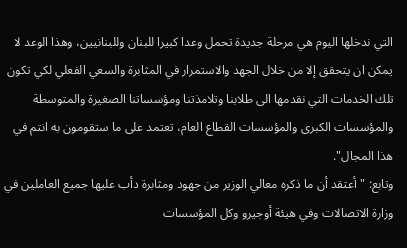التي ندخلها اليوم هي مرحلة جديدة تحمل وعدا كبيرا للبنان وللبنانيين، وهذا الوعد لا يمكن ان يتحقق إلا من خلال الجهد والاستمرار في المثابرة والسعي الفعلي لكي تكون تلك الخدمات التي نقدمها الى طلابنا وتلامذتنا ومؤسساتنا الصغيرة والمتوسطة والمؤسسات الكبرى والمؤسسات القطاع العام، تعتمد على ما ستقومون به انتم في هذا المجال".
وتابع: "أعتقد أن ما ذكره معالي الوزير من جهود ومثابرة دأب عليها جميع العاملين في وزارة الاتصالات وفي هيئة أوجيرو وكل المؤسسات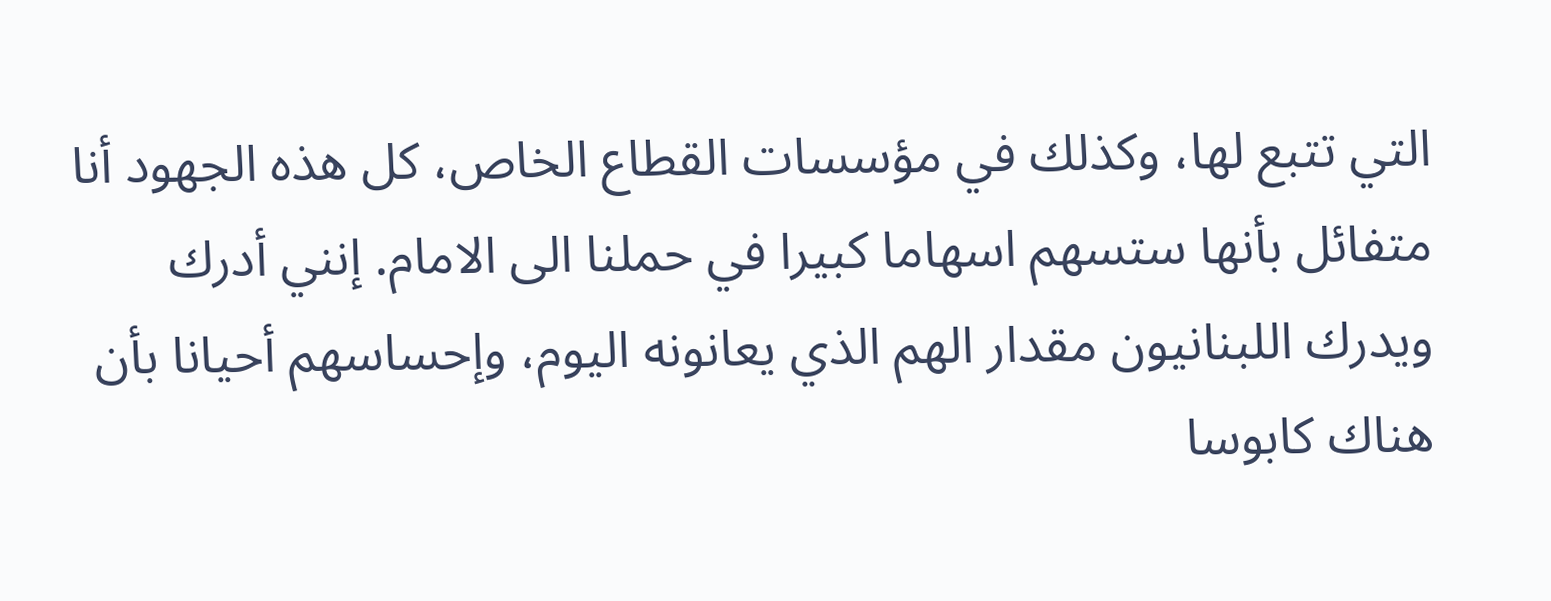التي تتبع لها، وكذلك في مؤسسات القطاع الخاص، كل هذه الجهود أنا متفائل بأنها ستسهم اسهاما كبيرا في حملنا الى الامام. إنني أدرك ويدرك اللبنانيون مقدار الهم الذي يعانونه اليوم، وإحساسهم أحيانا بأن هناك كابوسا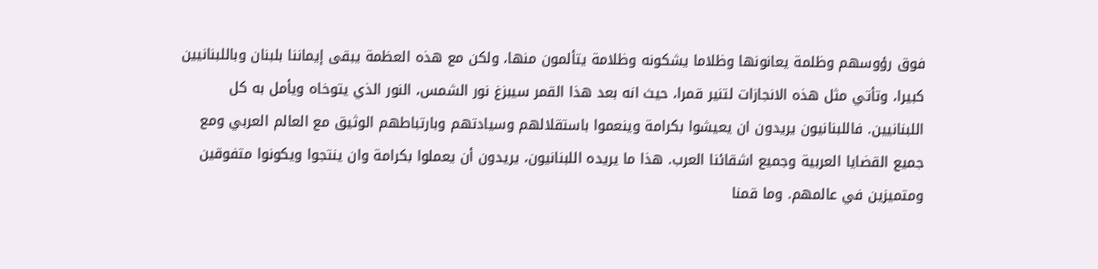فوق رؤوسهم وظلمة يعانونها وظلاما يشكونه وظلامة يتألمون منها، ولكن مع هذه العظمة يبقى إيماننا بلبنان وباللبنانيين كبيرا، وتأتي مثل هذه الانجازات لتنير قمرا، حيث انه بعد هذا القمر سيبزغ نور الشمس، النور الذي يتوخاه ويأمل به كل اللبنانيين. فاللبنانيون يريدون ان يعيشوا بكرامة وينعموا باستقلالهم وسيادتهم وبارتباطهم الوثيق مع العالم العربي ومع جميع القضايا العربية وجميع اشقائنا العرب. هذا ما يريده اللبنانيون، يريدون أن يعملوا بكرامة وان ينتجوا ويكونوا متفوقين ومتميزين في عالمهم. وما قمنا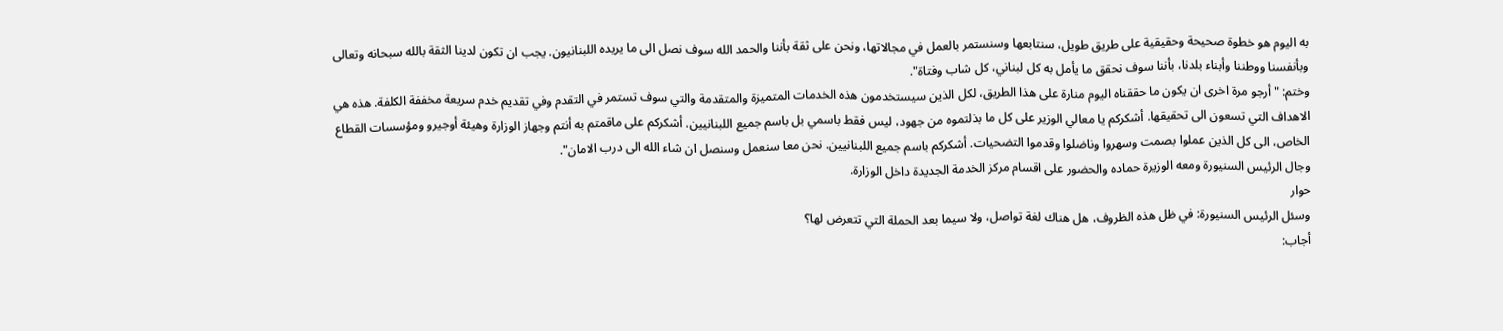به اليوم هو خطوة صحيحة وحقيقية على طريق طويل، سنتابعها وسنستمر بالعمل في مجالاتها، ونحن على ثقة بأننا والحمد الله سوف نصل الى ما يريده اللبنانيون. يجب ان تكون لدينا الثقة بالله سبحانه وتعالى وبأنفسنا ووطننا وأبناء بلدنا، بأننا سوف نحقق ما يأمل به كل لبناني، كل شاب وفتاة".
وختم: "أرجو مرة اخرى ان يكون ما حققناه اليوم منارة على هذا الطريق، لكل الذين سيستخدمون هذه الخدمات المتميزة والمتقدمة والتي سوف تستمر في التقدم وفي تقديم خدم سريعة مخففة الكلفة. هذه هي الاهداف التي تسعون الى تحقيقها. أشكركم يا معالي الوزير على كل ما بذلتموه من جهود، ليس فقط باسمي بل باسم جميع اللبنانيين. أشكركم على ماقمتم به أنتم وجهاز الوزارة وهيئة أوجيرو ومؤسسات القطاع الخاص، الى كل الذين عملوا بصمت وسهروا وناضلوا وقدموا التضحيات. أشكركم باسم جميع اللبنانيين. نحن معا سنعمل وسنصل ان شاء الله الى درب الامان".
وجال الرئيس السنيورة ومعه الوزيرة حماده والحضور على اقسام مركز الخدمة الجديدة داخل الوزارة.
حوار
وسئل الرئيس السنيورة: في ظل هذه الظروف، هل هناك لغة تواصل، ولا سيما بعد الحملة التي تتعرض لها؟
أجاب: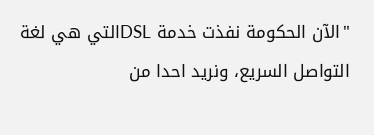"الآن الحكومة نفذت خدمة DSLالتي هي لغة التواصل السريع، ونريد احدا من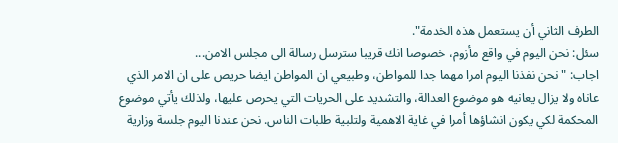الطرف الثاني أن يستعمل هذه الخدمة".
سئل: نحن اليوم في واقع مأزوم، خصوصا انك قريبا سترسل رسالة الى مجلس الامن...
اجاب: "نحن نفذنا اليوم امرا مهما جدا للمواطن، وطبيعي ان المواطن ايضا حريص على ان الامر الذي عاناه ولا يزال يعانيه هو موضوع العدالة، والتشديد على الحريات التي يحرص عليها، ولذلك يأتي موضوع المحكمة لكي يكون انشاؤها أمرا في غاية الاهمية ولتلبية طلبات الناس. نحن عندنا اليوم جلسة وزارية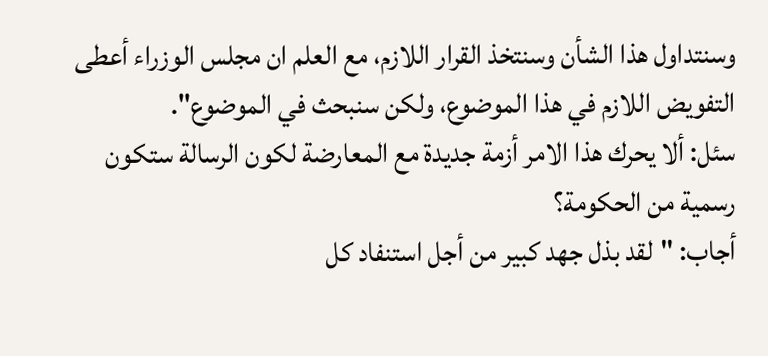وسنتداول هذا الشأن وسنتخذ القرار اللازم، مع العلم ان مجلس الوزراء أعطى التفويض اللازم في هذا الموضوع، ولكن سنبحث في الموضوع".
سئل: ألا يحرك هذا الامر أزمة جديدة مع المعارضة لكون الرسالة ستكون رسمية من الحكومة؟
أجاب: "لقد بذل جهد كبير من أجل استنفاد كل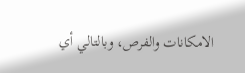الامكانات والفرص، وبالتالي أي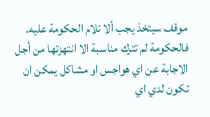موقف سيتخذ يجب ألا تلام الحكومة عليه. فالحكومة لم تترك مناسبة الا انتهزتها من أجل الاجابة عن اي هواجس او مشاكل يمكن ان تكون لدي اي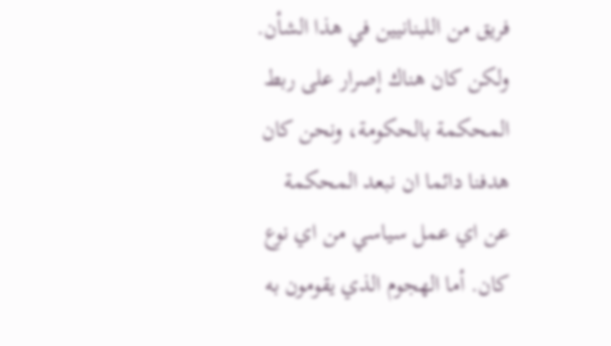فريق من اللبنانيين في هذا الشأن. ولكن كان هناك إصرار على ربط المحكمة بالحكومة، ونحن كان هدفنا دائما ان نبعد المحكمة عن اي عمل سياسي من اي نوع كان. أما الهجوم الذي يقومون به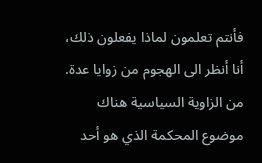فأنتم تعلمون لماذا يفعلون ذلك، أنا أنظر الى الهجوم من زوايا عدة. من الزاوية السياسية هناك موضوع المحكمة الذي هو أحد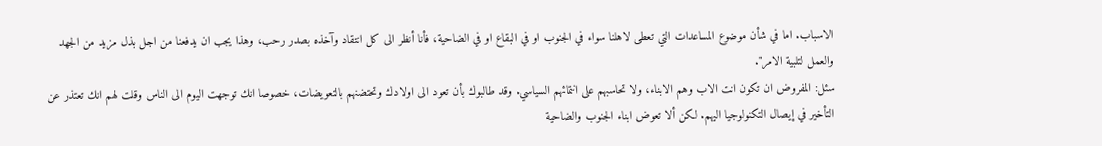الاسباب. اما في شأن موضوع المساعدات التي تعطى لاهلنا سواء في الجنوب او في البقاع او في الضاحية، فأنا أنظر الى كل انتقاد وآخذه بصدر رحب، وهذا يجب ان يدفعنا من اجل بذل مزيد من الجهد والعمل لتلبية الامر".
سئل: المفروض ان تكون انت الاب وهم الابناء، ولا تحاسبهم على انتمائهم السياسي. وقد طالبوك بأن تعود الى اولادك وتحتضنهم بالتعويضات، خصوصا انك توجهت اليوم الى الناس وقلت لهم انك تعتذر عن التأخير في إيصال التكنولوجيا اليهم. لكن ألا تعوض ابناء الجنوب والضاحية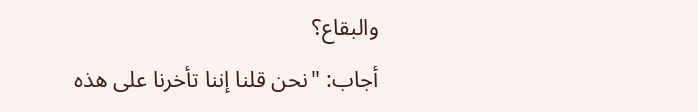والبقاع؟
أجاب: "نحن قلنا إننا تأخرنا على هذه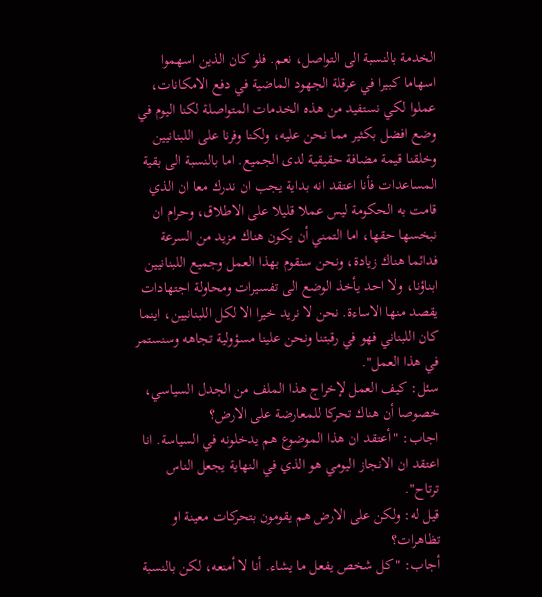الخدمة بالنسبة الى التواصل، نعم. فلو كان الذين اسهموا اسهاما كبيرا في عرقلة الجهود الماضية في دفع الامكانات، عملوا لكي نستفيد من هذه الخدمات المتواصلة لكنا اليوم في وضع افضل بكثير مما نحن عليه، ولكنا وفرنا على اللبنانيين وخلقنا قيمة مضافة حقيقية لدى الجميع. اما بالنسبة الى بقية المساعدات فأنا اعتقد انه بداية يجب ان ندرك معا ان الذي قامت به الحكومة ليس عملا قليلا على الاطلاق، وحرام ان نبخسها حقها، اما التمني أن يكون هناك مزيد من السرعة فدائما هناك زيادة، ونحن سنقوم بهذا العمل وجميع اللبنانيين ابناؤنا، ولا احد يأخذ الوضع الى تفسيرات ومحاولة اجتهادات يقصد منها الاساءة. نحن لا نريد خيرا الا لكل اللبنانيين، اينما كان اللبناني فهو في رقبتنا ونحن علينا مسؤولية تجاهه وسنستمر في هذا العمل".
سئل: كيف العمل لإخراج هذا الملف من الجدل السياسي، خصوصا أن هناك تحركا للمعارضة على الارض؟
اجاب: "أعتقد ان هذا الموضوع هم يدخلونه في السياسة. انا اعتقد ان الانجاز اليومي هو الذي في النهاية يجعل الناس ترتاح".
قيل له: ولكن على الارض هم يقومون بتحركات معينة او تظاهرات؟
أجاب: "كل شخص يفعل ما يشاء. أنا لا أمنعه، لكن بالنسبة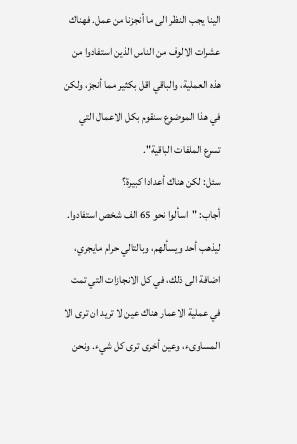الينا يجب النظر الى ما أنجزنا من عمل. فهناك عشرات الالوف من الناس الذين استفادوا من هذه العملية، والباقي اقل بكثير مما أنجز، ولكن في هذا الموضوع سنقوم بكل الاعمال التي تسرع الملفات الباقية".
سئل: لكن هناك أعدادا كبيرة؟
أجاب: "اسألوا نحو 65 الف شخص استفادوا. ليذهب أحد ويسألهم، وبالتالي حرام مايجري، اضافة الى ذلك، في كل الانجازات التي تمت في عملية الاعمار هناك عين لا تريد ان ترى الا المساوىء، وعين أخرى ترى كل شيء. ونحن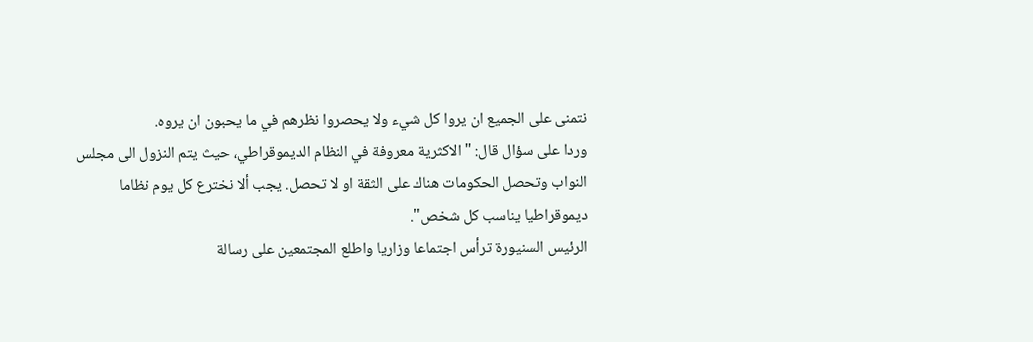نتمنى على الجميع ان يروا كل شيء ولا يحصروا نظرهم في ما يحبون ان يروه.
وردا على سؤال قال: "الاكثرية معروفة في النظام الديموقراطي، حيث يتم النزول الى مجلس النواب وتحصل الحكومات هناك على الثقة او لا تحصل. يجب ألا نخترع كل يوم نظاما ديموقراطيا يناسب كل شخص".
الرئيس السنيورة ترأس اجتماعا وزاريا واطلع المجتمعين على رسالة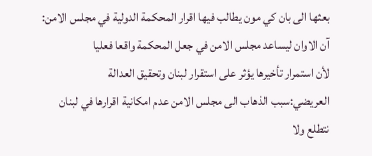بعثها الى بان كي مون يطالب فيها اقرار المحكمة الدولية في مجلس الامن:
آن الاوان ليساعد مجلس الامن في جعل المحكمة واقعا فعليا
لأن استمرار تأخيرها يؤثر على استقرار لبنان وتحقيق العدالة
العريضي:سبب الذهاب الى مجلس الامن عدم امكانية اقرارها في لبنان
نتطلع ولا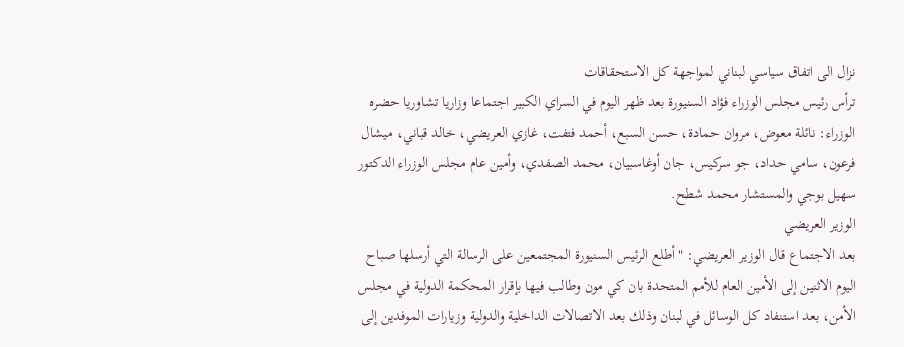نزال الى اتفاق سياسي لبناني لمواجهة كل الاستحقاقات
ترأس رئيس مجلس الوزراء فؤاد السنيورة بعد ظهر اليوم في السراي الكبير اجتماعا وزاريا تشاوريا حضره الوزراء: نائلة معوض، مروان حمادة، حسن السبع، أحمد فتفت، غازي العريضي، خالد قباني، ميشال فرعون، سامي حداد، جو سركيس، جان أوغاسبيان، محمد الصفدي، وأمين عام مجلس الوزراء الدكتور سهيل بوجي والمستشار محمد شطح.
الوزير العريضي
بعد الاجتماع قال الوزير العريضي: "أطلع الرئيس السنيورة المجتمعين على الرسالة التي أرسلها صباح اليوم الاثنين إلى الأمين العام للأمم المتحدة بان كي مون وطالب فيها بإقرار المحكمة الدولية في مجلس الأمن، بعد استنفاد كل الوسائل في لبنان وذلك بعد الاتصالات الداخلية والدولية وزيارات الموفدين إلى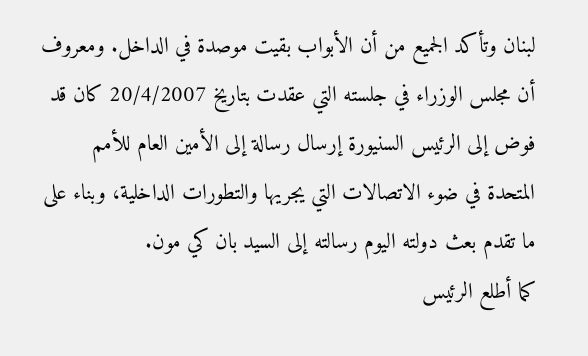لبنان وتأكد الجميع من أن الأبواب بقيت موصدة في الداخل. ومعروف أن مجلس الوزراء في جلسته التي عقدت بتاريخ 20/4/2007 كان قد فوض إلى الرئيس السنيورة إرسال رسالة إلى الأمين العام للأمم المتحدة في ضوء الاتصالات التي يجريها والتطورات الداخلية، وبناء على ما تقدم بعث دولته اليوم رسالته إلى السيد بان كي مون.
كما أطلع الرئيس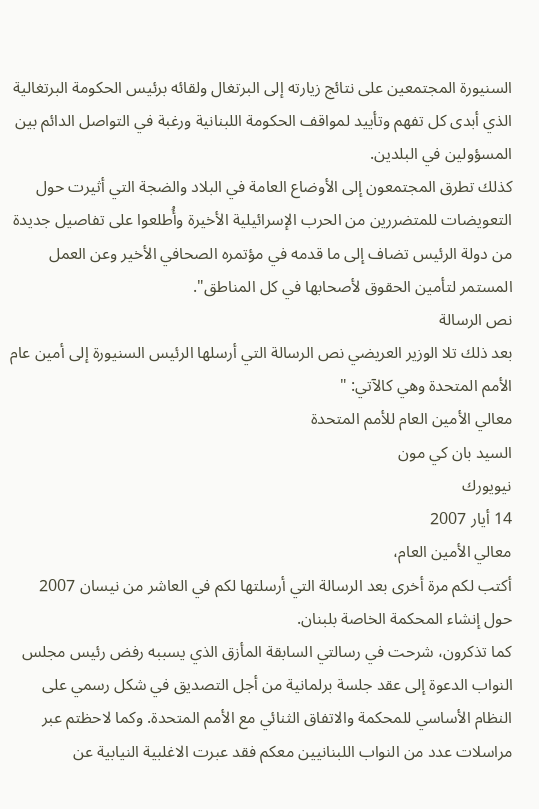السنيورة المجتمعين على نتائج زيارته إلى البرتغال ولقائه برئيس الحكومة البرتغالية الذي أبدى كل تفهم وتأييد لمواقف الحكومة اللبنانية ورغبة في التواصل الدائم بين المسؤولين في البلدين.
كذلك تطرق المجتمعون إلى الأوضاع العامة في البلاد والضجة التي أثيرت حول التعويضات للمتضررين من الحرب الإسرائيلية الأخيرة وأُطلعوا على تفاصيل جديدة من دولة الرئيس تضاف إلى ما قدمه في مؤتمره الصحافي الأخير وعن العمل المستمر لتأمين الحقوق لأصحابها في كل المناطق".
نص الرسالة
بعد ذلك تلا الوزير العريضي نص الرسالة التي أرسلها الرئيس السنيورة إلى أمين عام الأمم المتحدة وهي كالآتي: "
معالي الأمين العام للأمم المتحدة
السيد بان كي مون
نيويورك
14 أيار 2007
معالي الأمين العام،
أكتب لكم مرة أخرى بعد الرسالة التي أرسلتها لكم في العاشر من نيسان 2007 حول إنشاء المحكمة الخاصة بلبنان.
كما تذكرون، شرحت في رسالتي السابقة المأزق الذي يسببه رفض رئيس مجلس النواب الدعوة إلى عقد جلسة برلمانية من أجل التصديق في شكل رسمي على النظام الأساسي للمحكمة والاتفاق الثنائي مع الأمم المتحدة. وكما لاحظتم عبر مراسلات عدد من النواب اللبنانيين معكم فقد عبرت الاغلبية النيابية عن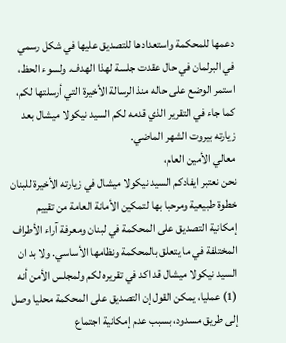دعمها للمحكمة واستعدادها للتصديق عليها في شكل رسمي في البرلمان في حال عقدت جلسة لهذا الهدف. ولسوء الحظ، استمر الوضع على حاله منذ الرسالة الأخيرة التي أرسلتها لكم، كما جاء في التقرير الذي قدمه لكم السيد نيكولا ميشال بعد زيارته بيروت الشهر الماضي.
معالي الأمين العام،
نحن نعتبر ايفادكم السيد نيكولا ميشال في زيارته الأخيرة للبنان خطوة طبيعية ومرحبا بها لتمكين الأمانة العامة من تقييم إمكانية التصديق على المحكمة في لبنان ومعرفة آراء الأطراف المختلفة في ما يتعلق بالمحكمة ونظامها الأساسي. ولا بد ان السيد نيكولا ميشال قد اكد في تقريره لكم ولمجلس الأمن أنه (1) عمليا، يمكن القول إن التصديق على المحكمة محليا وصل إلى طريق مسدود، بسبب عدم إمكانية اجتماع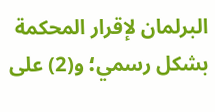البرلمان لإقرار المحكمة بشكل رسمي؛ و(2) على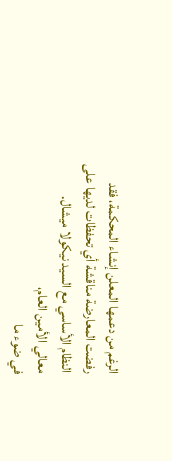الرغم من دعمها المعلن إنشاء المحكمة، فقد رفضت المعارضة مناقشة أي تحفظات لديها على النظام الأساسي مع السيد نيكولا ميشال.
معالي الأمين العام،
في ضوء ما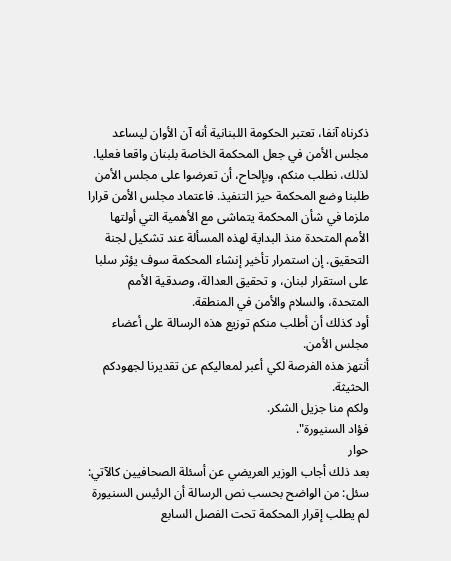ذكرناه آنفا، تعتبر الحكومة اللبنانية أنه آن الأوان ليساعد مجلس الأمن في جعل المحكمة الخاصة بلبنان واقعا فعليا. لذلك، نطلب منكم، وبإلحاح، أن تعرضوا على مجلس الأمن طلبنا وضع المحكمة حيز التنفيذ. فاعتماد مجلس الأمن قرارا ملزما في شأن المحكمة يتماشى مع الأهمية التي أولتها الأمم المتحدة منذ البداية لهذه المسألة عند تشكيل لجنة التحقيق. إن استمرار تأخير إنشاء المحكمة سوف يؤثر سلبا على استقرار لبنان، و تحقيق العدالة، وصدقية الأمم المتحدة، والسلام والأمن في المنطقة.
أود كذلك أن أطلب منكم توزيع هذه الرسالة على أعضاء مجلس الأمن.
أنتهز هذه الفرصة لكي أعبر لمعاليكم عن تقديرنا لجهودكم الحثيثة.
ولكم منا جزيل الشكر.
فؤاد السنيورة".
حوار
بعد ذلك أجاب الوزير العريضي عن أسئلة الصحافيين كالآتي:
سئل: من الواضح بحسب نص الرسالة أن الرئيس السنيورة لم يطلب إقرار المحكمة تحت الفصل السابع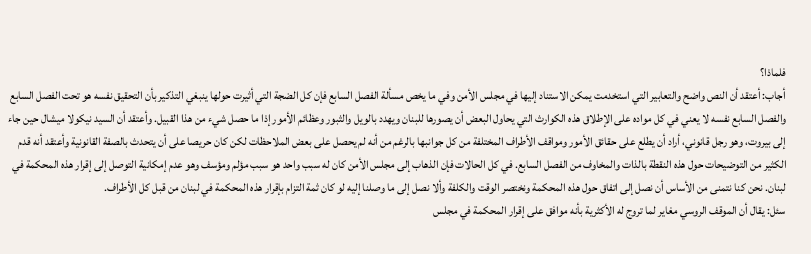فلماذا؟
أجاب: أعتقد أن النص واضح والتعابير التي استخدمت يمكن الاستناد إليها في مجلس الأمن وفي ما يخص مسألة الفصل السابع فإن كل الضجة التي أثيرت حولها ينبغي التذكير بأن التحقيق نفسه هو تحت الفصل السابع والفصل السابع نفسه لا يعني في كل مواده على الإطلاق هذه الكوارث التي يحاول البعض أن يصورها للبنان ويهدد بالويل والثبور وعظائم الأمور إذا ما حصل شيء من هذا القبيل. وأعتقد أن السيد نيكولا ميشال حين جاء إلى بيروت، وهو رجل قانوني، أراد أن يطلع على حقائق الأمور ومواقف الأطراف المختلفة من كل جوانبها بالرغم من أنه لم يحصل على بعض الملاحظات لكن كان حريصا على أن يتحدث بالصفة القانونية وأعتقد أنه قدم الكثير من التوضيحات حول هذه النقطة بالذات والمخاوف من الفصل السابع. في كل الحالات فإن الذهاب إلى مجلس الأمن كان له سبب واحد هو سبب مؤلم ومؤسف وهو عدم إمكانية التوصل إلى إقرار هذه المحكمة في لبنان. نحن كنا نتمنى من الأساس أن نصل إلى اتفاق حول هذه المحكمة ونختصر الوقت والكلفة وألا نصل إلى ما وصلنا إليه لو كان ثمة التزام بإقرار هذه المحكمة في لبنان من قبل كل الأطراف.
سئل: يقال أن الموقف الروسي مغاير لما تروج له الأكثرية بأنه موافق على إقرار المحكمة في مجلس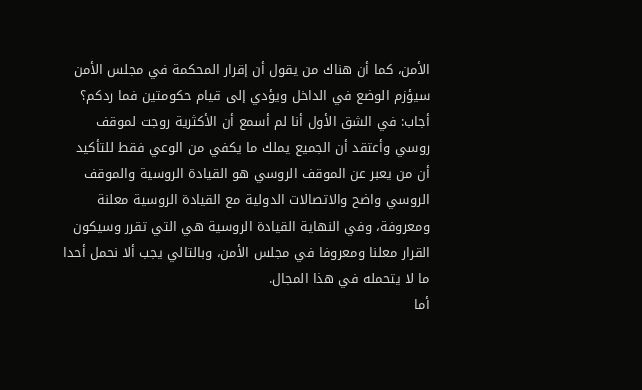الأمن، كما أن هناك من يقول أن إقرار المحكمة في مجلس الأمن سيؤزم الوضع في الداخل ويؤدي إلى قيام حكومتين فما ردكم؟
أجاب: في الشق الأول أنا لم أسمع أن الأكثرية روجت لموقف روسي وأعتقد أن الجميع يملك ما يكفي من الوعي فقط للتأكيد أن من يعبر عن الموقف الروسي هو القيادة الروسية والموقف الروسي واضح والاتصالات الدولية مع القيادة الروسية معلنة ومعروفة، وفي النهاية القيادة الروسية هي التي تقرر وسيكون القرار معلنا ومعروفا في مجلس الأمن، وبالتالي يجب ألا نحمل أحدا ما لا يتحمله في هذا المجال.
أما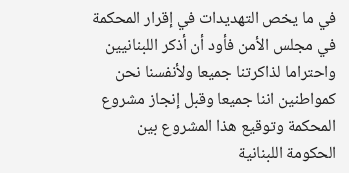في ما يخص التهديدات في إقرار المحكمة في مجلس الأمن فأود أن أذكر اللبنانيين واحتراما لذاكرتنا جميعا ولأنفسنا نحن كمواطنين اننا جميعا وقبل إنجاز مشروع المحكمة وتوقيع هذا المشروع بين الحكومة اللبنانية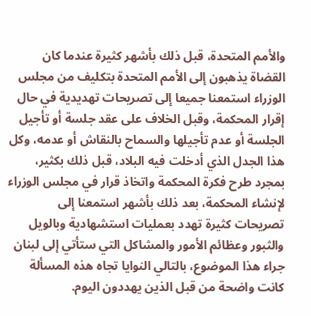والأمم المتحدة، قبل ذلك بأشهر كثيرة عندما كان القضاة يذهبون إلى الأمم المتحدة بتكليف من مجلس الوزراء استمعنا جميعا إلى تصريحات تهديدية في حال إقرار المحكمة، وقبل الخلاف على عقد جلسة أو تأجيل الجلسة أو عدم تأجيلها والسماح بالنقاش أو عدمه، وكل هذا الجدل الذي أدخلت فيه البلاد، قبل ذلك بكثير، بمجرد طرح فكرة المحكمة واتخاذ قرار في مجلس الوزراء لإنشاء المحكمة، بعد ذلك بأشهر استمعنا إلى تصريحات كثيرة تهدد بعمليات استشهادية وبالويل والثبور وعظائم الأمور والمشاكل التي ستأتي إلى لبنان جراء هذا الموضوع، بالتالي النوايا تجاه هذه المسألة كانت واضحة من قبل الذين يهددون اليوم.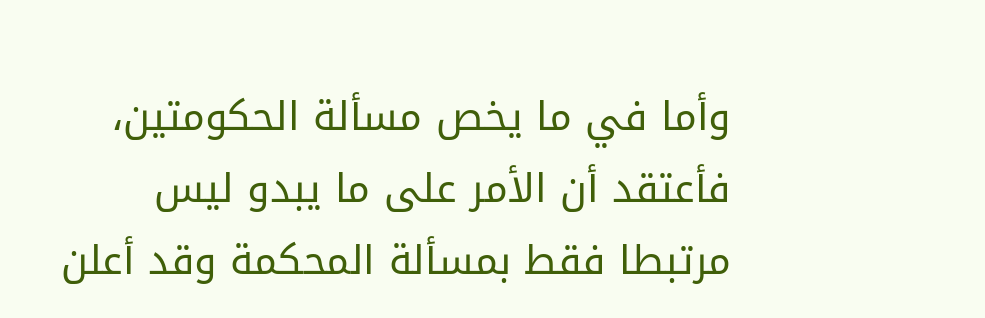وأما في ما يخص مسألة الحكومتين، فأعتقد أن الأمر على ما يبدو ليس مرتبطا فقط بمسألة المحكمة وقد أعلن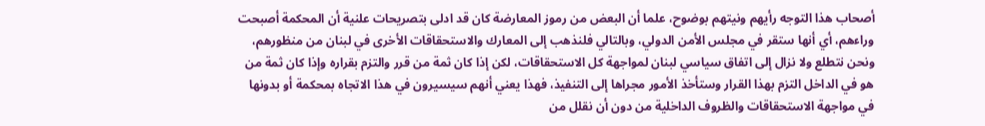أصحاب هذا التوجه رأيهم ونيتهم بوضوح، علما أن البعض من رموز المعارضة كان قد ادلى بتصريحات علنية أن المحكمة أصبحت وراءهم، أي أنها ستقر في مجلس الأمن الدولي، وبالتالي فلنذهب إلى المعارك والاستحقاقات الأخرى في لبنان من منظورهم، ونحن نتطلع ولا نزال إلى اتفاق سياسي لبنان لمواجهة كل الاستحقاقات، لكن إذا كان ثمة من قرر والتزم بقراره وإذا كان ثمة من هو في الداخل التزم بهذا القرار وستأخذ الأمور مجراها إلى التنفيذ، فهذا يعني أنهم سيسيرون في هذا الاتجاه بمحكمة أو بدونها في مواجهة الاستحقاقات والظروف الداخلية من دون أن نقلل من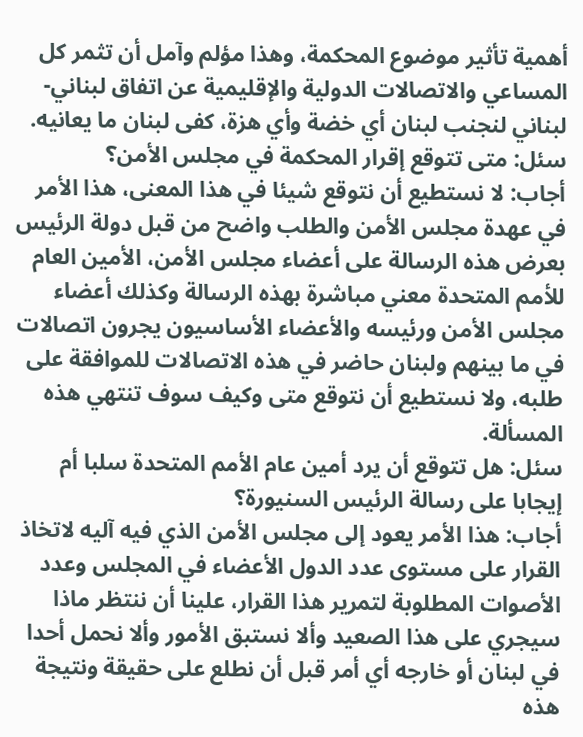أهمية تأثير موضوع المحكمة، وهذا مؤلم وآمل أن تثمر كل المساعي والاتصالات الدولية والإقليمية عن اتفاق لبناني-لبناني لنجنب لبنان أي خضة وأي هزة، كفى لبنان ما يعانيه.
سئل: متى تتوقع إقرار المحكمة في مجلس الأمن؟
أجاب: لا نستطيع أن نتوقع شيئا في هذا المعنى، هذا الأمر في عهدة مجلس الأمن والطلب واضح من قبل دولة الرئيس بعرض هذه الرسالة على أعضاء مجلس الأمن، الأمين العام للأمم المتحدة معني مباشرة بهذه الرسالة وكذلك أعضاء مجلس الأمن ورئيسه والأعضاء الأساسيون يجرون اتصالات في ما بينهم ولبنان حاضر في هذه الاتصالات للموافقة على طلبه، ولا نستطيع أن نتوقع متى وكيف سوف تنتهي هذه المسألة.
سئل: هل تتوقع أن يرد أمين عام الأمم المتحدة سلبا أم إيجابا على رسالة الرئيس السنيورة؟
أجاب: هذا الأمر يعود إلى مجلس الأمن الذي فيه آليه لاتخاذ القرار على مستوى عدد الدول الأعضاء في المجلس وعدد الأصوات المطلوبة لتمرير هذا القرار، علينا أن ننتظر ماذا سيجري على هذا الصعيد وألا نستبق الأمور وألا نحمل أحدا في لبنان أو خارجه أي أمر قبل أن نطلع على حقيقة ونتيجة هذه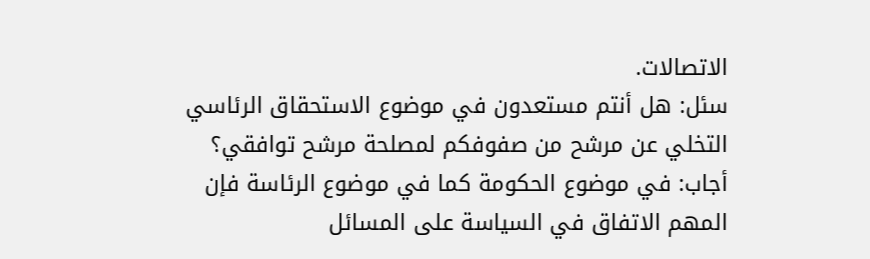الاتصالات.
سئل: هل أنتم مستعدون في موضوع الاستحقاق الرئاسي التخلي عن مرشح من صفوفكم لمصلحة مرشح توافقي؟
أجاب: في موضوع الحكومة كما في موضوع الرئاسة فإن المهم الاتفاق في السياسة على المسائل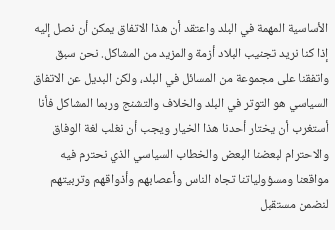الأساسية المهمة في البلد واعتقد أن هذا الاتفاق يمكن أن نصل إليه إذا كنا نريد تجنيب البلاد أزمة والمزيد من المشاكل. نحن سبق واتفقنا على مجموعة من المسائل في البلد، ولكن البديل عن الاتفاق السياسي هو التوتر في البلد والخلاف والتشنج وربما المشاكل فأنا أستغرب أن يختار أحدنا هذا الخيار ويجب أن نغلب لغة الوفاق والاحترام لبعضنا البعض والخطاب السياسي الذي نحترم فيه مواقعنا ومسؤولياتنا تجاه الناس وأعصابهم وأذواقهم وتربيتهم لنضمن مستقبل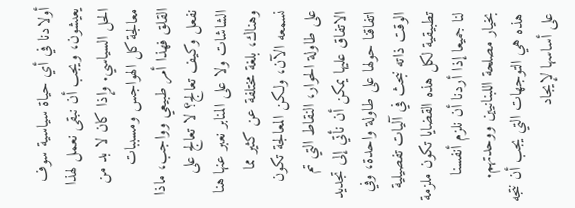أولادنا في أي حياة سياسية سوف يعيشون، ويجب أن نبقى نعمل لهذا الحل السياسي. وإذا كان لا بد من معالجة كل الهواجس ومسببات القلق فهذا أمر طبيعي وواجب، ماذا نفعل وكيف تعالج؟ لا تعالج على الشاشات ولا على المنابر نعبر عنها هنا وهناك، بلغة مختلفة عن كثير مما نسمعه الآن، ولكن المعالجة تكون على طاولة الحوار، النقاط التي تم الاتفاق عليها يمكن أن نأتي إلى تجديد اتفاقنا حولها على طاولة واحدة، وفي الوقت ذاته نبحث في آليات تفصيلية تطبيقية لكل هذه القضايا تكون ملزمة لنا جميعا إذا أردنا أن نلزم أنفسنا بخيار مصلحة اللبنانيين ووحدتهم. هذه هي التوجهات التي يجب أن نتجه على أساسها لإيجاد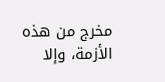مخرج من هذه الأزمة، وإلا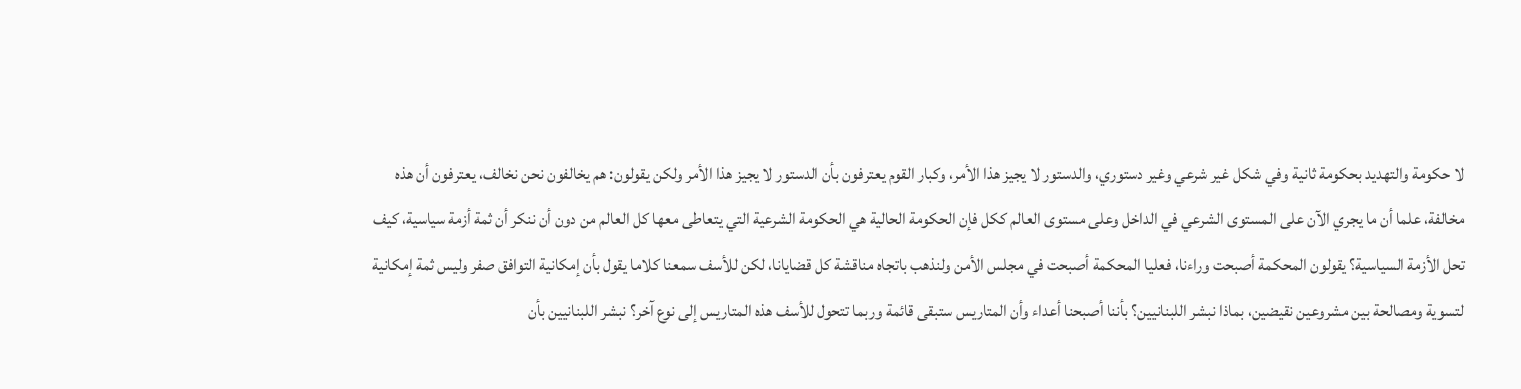لا حكومة والتهديد بحكومة ثانية وفي شكل غير شرعي وغير دستوري، والدستور لا يجيز هذا الأمر، وكبار القوم يعترفون بأن الدستور لا يجيز هذا الأمر ولكن يقولون: هم يخالفون نحن نخالف، يعترفون أن هذه مخالفة، علما أن ما يجري الآن على المستوى الشرعي في الداخل وعلى مستوى العالم ككل فإن الحكومة الحالية هي الحكومة الشرعية التي يتعاطى معها كل العالم من دون أن ننكر أن ثمة أزمة سياسية، كيف تحل الأزمة السياسية؟ يقولون المحكمة أصبحت وراءنا، فعليا المحكمة أصبحت في مجلس الأمن ولنذهب باتجاه مناقشة كل قضايانا، لكن للأسف سمعنا كلاما يقول بأن إمكانية التوافق صفر وليس ثمة إمكانية لتسوية ومصالحة بين مشروعين نقيضين، بماذا نبشر اللبنانيين؟ بأننا أصبحنا أعداء وأن المتاريس ستبقى قائمة وربما تتحول للأسف هذه المتاريس إلى نوع آخر؟ نبشر اللبنانيين بأن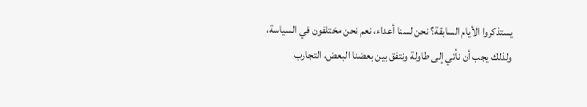يستذكروا الأيام السابقة؟ نحن لسنا أعداء، نعم نحن مختلفون في السياسة، ولذلك يجب أن نأتي إلى طاولة ونتفق بين بعضنا البعض، التجارب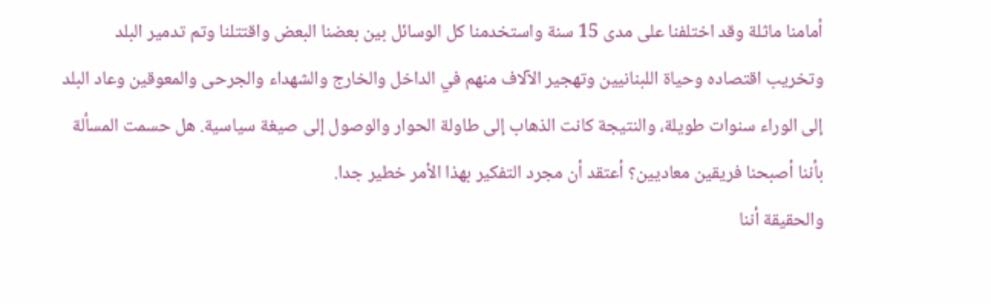أمامنا ماثلة وقد اختلفنا على مدى 15 سنة واستخدمنا كل الوسائل بين بعضنا البعض واقتتلنا وتم تدمير البلد وتخريب اقتصاده وحياة اللبنانيين وتهجير الآلاف منهم في الداخل والخارج والشهداء والجرحى والمعوقين وعاد البلد إلى الوراء سنوات طويلة، والنتيجة كانت الذهاب إلى طاولة الحوار والوصول إلى صيغة سياسية. هل حسمت المسألة بأننا أصبحنا فريقين معاديين؟ أعتقد أن مجرد التفكير بهذا الأمر خطير جدا.
والحقيقة أننا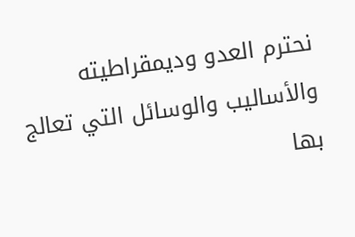نحترم العدو وديمقراطيته والأساليب والوسائل التي تعالج بها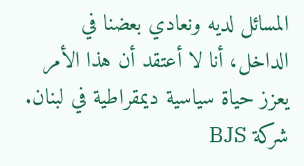المسائل لديه ونعادي بعضنا في الداخل، أنا لا أعتقد أن هذا الأمر يعزز حياة سياسية ديمقراطية في لبنان.
شركة BJS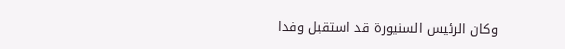وكان الرئيس السنيورة قد استقبل وفدا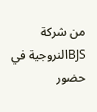من شركة BJSالنروجية في حضور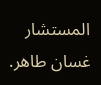المستشار غسان طاهر.